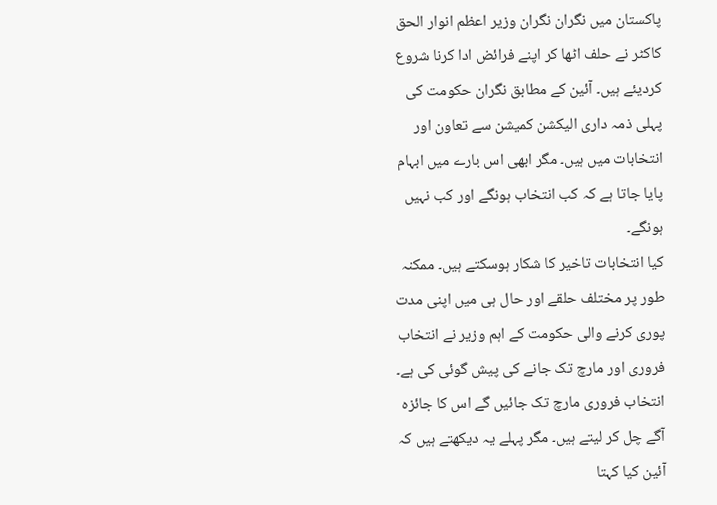پاکستان میں نگران نگران وزیر اعظم انوار الحق کاکٹر نے حلف اٹھا کر اپنے فرائض ادا کرنا شروع کردیئے ہیں۔ آئین کے مطابق نگران حکومت کی پہلی ذمہ داری الیکشن کمیشن سے تعاون اور انتخابات میں ہیں۔ مگر ابھی اس بارے میں ابہام پایا جاتا ہے کہ کب انتخاب ہونگے اور کب نہیں ہونگے۔
کیا انتخابات تاخیر کا شکار ہوسکتے ہیں۔ ممکنہ طور پر مختلف حلقے اور حال ہی میں اپنی مدت پوری کرنے والی حکومت کے اہم وزیر نے انتخاب فروری اور مارچ تک جانے کی پیش گوئی کی ہے۔ انتخاب فروری مارچ تک جائیں گے اس کا جائزہ آگے چل کر لیتے ہیں۔ مگر پہلے یہ دیکھتے ہیں کہ آئین کیا کہتا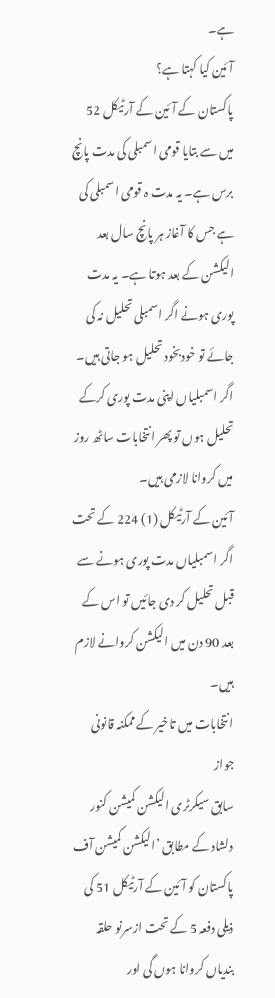ہے۔
آئین کیا کہتا ہے؟
پاکستان کے آئین کے آرٹیکل 52 میں سے بتایا قومی اسمبلی کی مدت پانچ برس ہے۔ یہ مدت ہ قومی اسمبلی کی ہے جس کا آغاز ہر پانچ سال بعد الیکشن کے بعد ہوتا ہے۔ یہ مدت پوری ہونے اگر اسمبلی تحلیل نہ کی جائے تو خودبخود تحلیل ہو جاتی ہیں۔
اگر اسمبلیاں اپنی مدت پوری کرکے تحلیل ہوں تو پھر انتخابات ساٹھ روز میں کروانا لازمی ہیں۔
آئین کے آرٹیکل (1) 224 کے تحت اگر اسمبلیاں مدت پوری ہونے سے قبل تحلیل کر دی جائیں تو اس کے بعد 90 دن میں الیکشن کروانے لازم ہیں۔
انتخابات میں تاخیر کے ممکنہ قانونی جواز
سابق سیکرٹری الیکشن کمیشن کنور دلشاد کے مطابق ’الیکشن کمیشن آف پاکستان کو آئین کے آرٹیکل 51 کی ذیلی دفعہ 5 کے تحت ازسرنو حلقہ بندیاں کروانا ہوں گی اور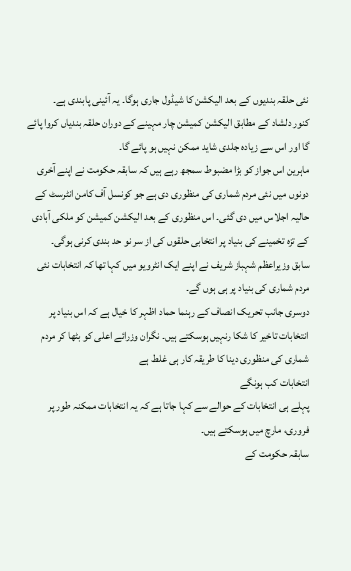نئی حلقہ بندیوں کے بعد الیکشن کا شیڈول جاری ہوگا۔ یہ آئینی پابندی ہے۔
کنور دلشاد کے مطابق الیکشن کمیشن چار مہینے کے دوران حلقہ بندیاں کروا پائے گا اور اس سے زیادہ جلدی شاید ممکن نہیں ہو پائے گا۔
ماہرین اس جواز کو بڑا مضبوط سمجھ رہے ہیں کہ سابقہ حکومت نے اپنے آخری دونوں میں نئی مردم شماری کی منظوری دی ہے جو کونسل آف کامن انٹرسٹ کے حالیہ اجلاس میں دی گئی۔ اس منظوری کے بعد الیکشن کمیشن کو ملکی آبادی کے تزہ تخمینے کی بنیاد پر انتخابی حلقوں کی از سر نو حد بندی کرنی ہوگی۔
سابق وزیراعظم شہباز شریف نے اپنے ایک انٹرویو میں کہا تھا کہ انتخابات نئی مردم شماری کی بنیاد پر ہی ہوں گے۔
دوسری جانب تحریک انصاف کے رہنما حماد اظہر کا خیال ہے کہ اس بنیاد پر انتخابات تاخیر کا شکا رنہیں ہوسکتے ہیں۔ نگران وزرائے اعلی کو بٹھا کر مردم شماری کی منظوری دینا کا طریقہ کار ہی غلط ہے
انتخابات کب ہونگے
پہلے ہی انتخابات کے حوالے سے کہا جاتا ہے کہ یہ انتخابات ممکنہ طور پر فروری، مارچ میں ہوسکتے ہیں۔
سابقہ حکومت کے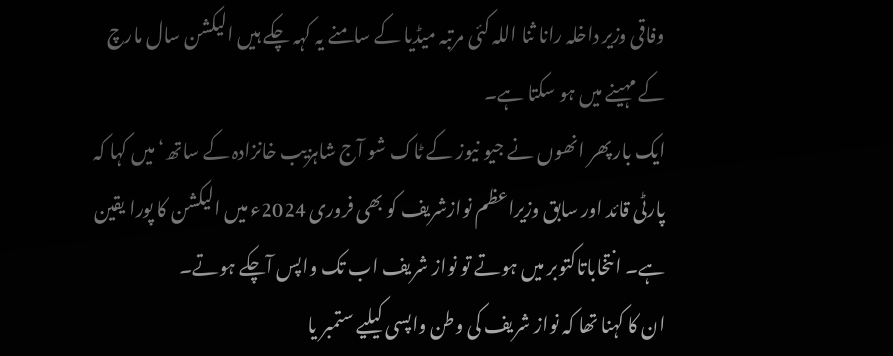وفاقی وزیر داخلہ رانا ثنا اللہ کئی مرتبہ میڈیا کے سامنے یہ کہہ چکے ہیں الیکشن سال مارچ کے مہینے میں ہو سکتا ہے۔
ایک بار پھر انھوں نے جیو نیوز کے ٹاک شو آج شاہزیب خانزادہ کے ساتھ‘ میں کہا کہ پارٹی قائد اور سابق وزیراعظم نوازشریف کو بھی فروری 2024ء میں الیکشن کا پورا یقین ہے۔ انتخاباتاکتوبر میں ہوتے تو نواز شریف اب تک واپس آچکے ہوتے۔
ان کا کہنا تھا کہ نواز شریف کی وطن واپسی کیلیے ستمبر یا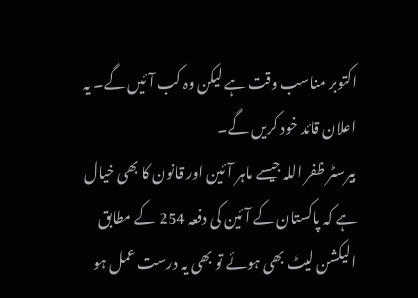اکتوبر مناسب وقت ہے لیکن وہ کب آئیں گے۔ یہ اعلان قائد خود کریں گے۔
بیرسٹر ظفر اللہ جیسے ماہر آئین اور قانون کا بھی خیال ہے کہ پاکستان کے آئین کی دفعہ 254 کے مطابق الیکشن لیٹ بھی ہوئے تو بھی یہ درست عمل ہو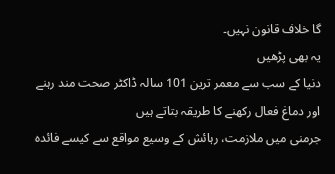گا خلاف قانون نہیں۔
یہ بھی پڑھیں
دنیا کے سب سے معمر ترین 101 سالہ ڈاکٹر صحت مند رہنے اور دماغ فعال رکھنے کا طریقہ بتاتے ہیں
جرمنی میں ملازمت، رہائش کے وسیع مواقع سے کیسے فائدہ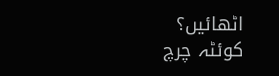اٹھائیں؟
کوئٹہ چرچ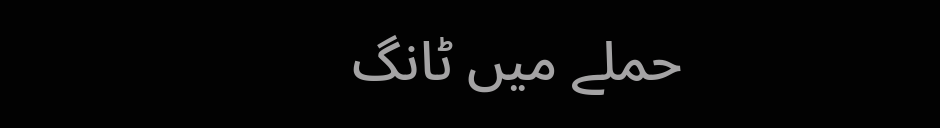حملے میں ٹانگ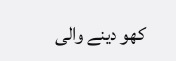کھو دینے والی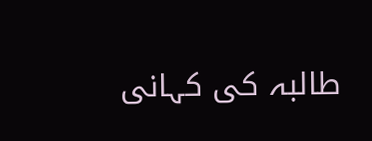طالبہ کی کہانی